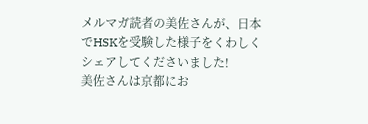メルマガ読者の美佐さんが、日本でHSKを受験した様子をくわしくシェアしてくださいました!
美佐さんは京都にお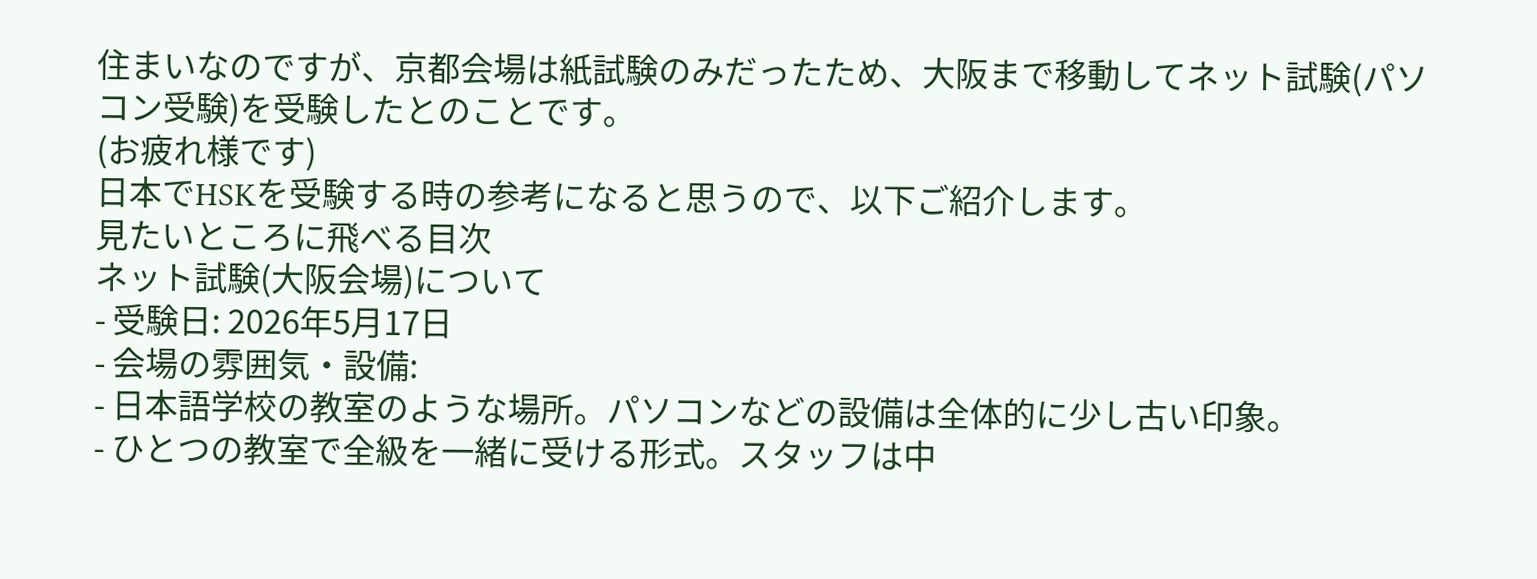住まいなのですが、京都会場は紙試験のみだったため、大阪まで移動してネット試験(パソコン受験)を受験したとのことです。
(お疲れ様です)
日本でHSKを受験する時の参考になると思うので、以下ご紹介します。
見たいところに飛べる目次
ネット試験(大阪会場)について
- 受験日: 2026年5月17日
- 会場の雰囲気・設備:
- 日本語学校の教室のような場所。パソコンなどの設備は全体的に少し古い印象。
- ひとつの教室で全級を一緒に受ける形式。スタッフは中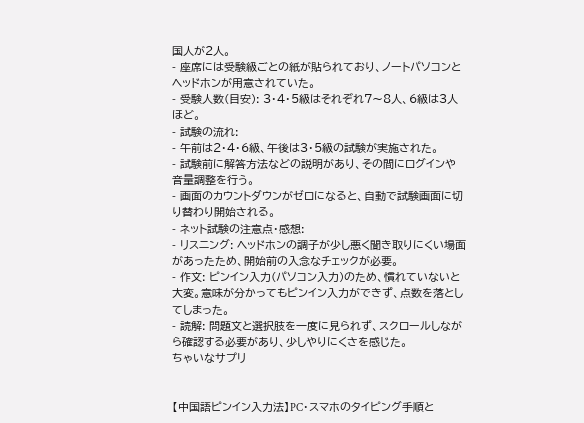国人が2人。
- 座席には受験級ごとの紙が貼られており、ノートパソコンとヘッドホンが用意されていた。
- 受験人数(目安): 3・4・5級はそれぞれ7〜8人、6級は3人ほど。
- 試験の流れ:
- 午前は2・4・6級、午後は3・5級の試験が実施された。
- 試験前に解答方法などの説明があり、その間にログインや音量調整を行う。
- 画面のカウントダウンがゼロになると、自動で試験画面に切り替わり開始される。
- ネット試験の注意点・感想:
- リスニング: ヘッドホンの調子が少し悪く聞き取りにくい場面があったため、開始前の入念なチェックが必要。
- 作文: ピンイン入力(パソコン入力)のため、慣れていないと大変。意味が分かってもピンイン入力ができず、点数を落としてしまった。
- 読解: 問題文と選択肢を一度に見られず、スクロールしながら確認する必要があり、少しやりにくさを感じた。
ちゃいなサプリ


【中国語ピンイン入力法】PC・スマホのタイピング手順と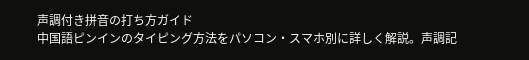声調付き拼音の打ち方ガイド
中国語ピンインのタイピング方法をパソコン・スマホ別に詳しく解説。声調記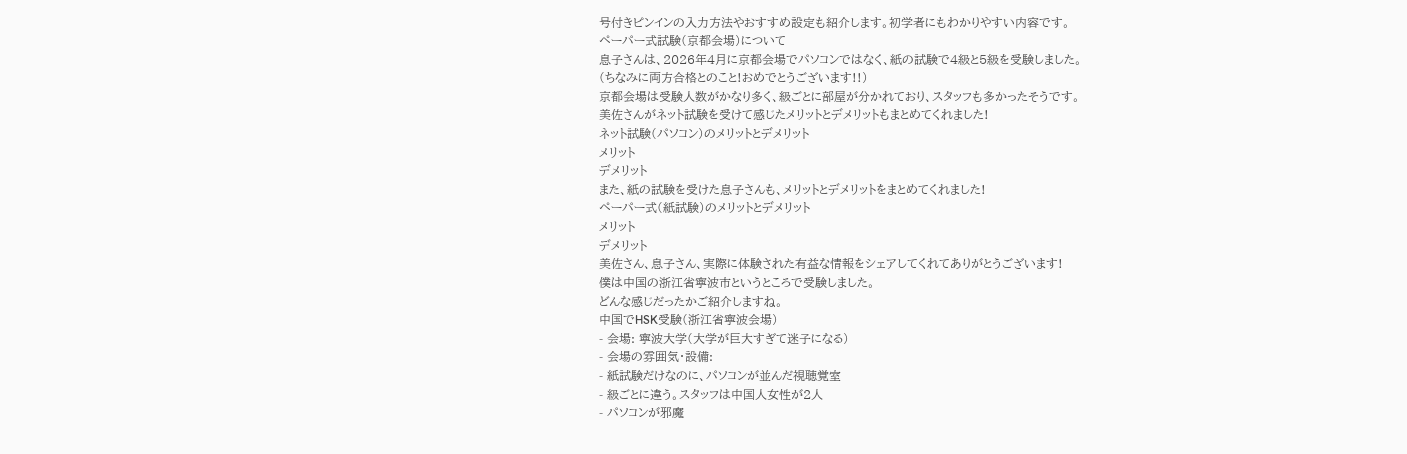号付きピンインの入力方法やおすすめ設定も紹介します。初学者にもわかりやすい内容です。
ペーパー式試験(京都会場)について
息子さんは、2026年4月に京都会場でパソコンではなく、紙の試験で4級と5級を受験しました。
(ちなみに両方合格とのこと!おめでとうございます!!)
京都会場は受験人数がかなり多く、級ごとに部屋が分かれており、スタッフも多かったそうです。
美佐さんがネット試験を受けて感じたメリットとデメリットもまとめてくれました!
ネット試験(パソコン)のメリットとデメリット
メリット
デメリット
また、紙の試験を受けた息子さんも、メリットとデメリットをまとめてくれました!
ペーパー式(紙試験)のメリットとデメリット
メリット
デメリット
美佐さん、息子さん、実際に体験された有益な情報をシェアしてくれてありがとうございます!
僕は中国の浙江省寧波市というところで受験しました。
どんな感じだったかご紹介しますね。
中国でHSK受験(浙江省寧波会場)
- 会場: 寧波大学(大学が巨大すぎて迷子になる)
- 会場の雰囲気・設備:
- 紙試験だけなのに、パソコンが並んだ視聴覚室
- 級ごとに違う。スタッフは中国人女性が2人
- パソコンが邪魔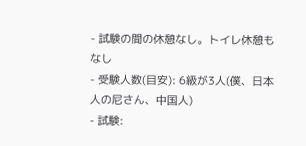- 試験の間の休憩なし。トイレ休憩もなし
- 受験人数(目安): 6級が3人(僕、日本人の尼さん、中国人)
- 試験: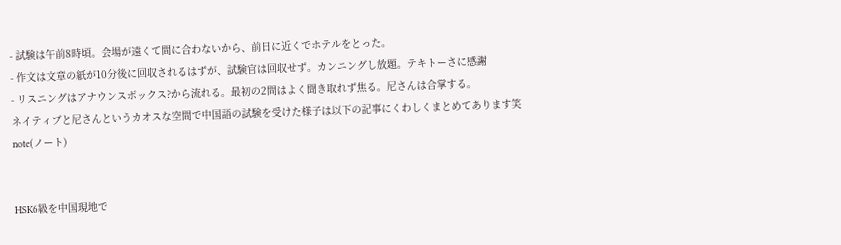- 試験は午前8時頃。会場が遠くて間に合わないから、前日に近くでホテルをとった。
- 作文は文章の紙が10分後に回収されるはずが、試験官は回収せず。カンニングし放題。テキトーさに感謝
- リスニングはアナウンスボックス?から流れる。最初の2問はよく聞き取れず焦る。尼さんは合掌する。
ネイティブと尼さんというカオスな空間で中国語の試験を受けた様子は以下の記事にくわしくまとめてあります笑
note(ノート)


HSK6級を中国現地で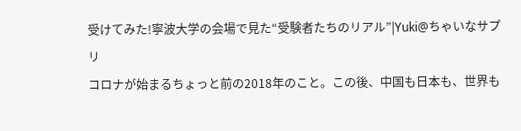受けてみた!寧波大学の会場で見た“受験者たちのリアル”|Yuki@ちゃいなサプリ
コロナが始まるちょっと前の2018年のこと。この後、中国も日本も、世界も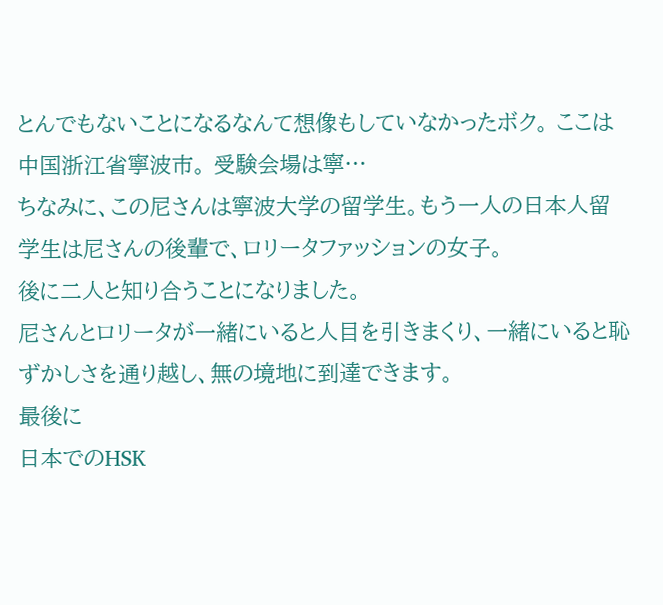とんでもないことになるなんて想像もしていなかったボク。 ここは中国浙江省寧波市。 受験会場は寧…
ちなみに、この尼さんは寧波大学の留学生。もう一人の日本人留学生は尼さんの後輩で、ロリータファッションの女子。
後に二人と知り合うことになりました。
尼さんとロリータが一緒にいると人目を引きまくり、一緒にいると恥ずかしさを通り越し、無の境地に到達できます。
最後に
日本でのHSK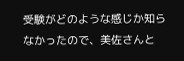受験がどのような感じか知らなかったので、美佐さんと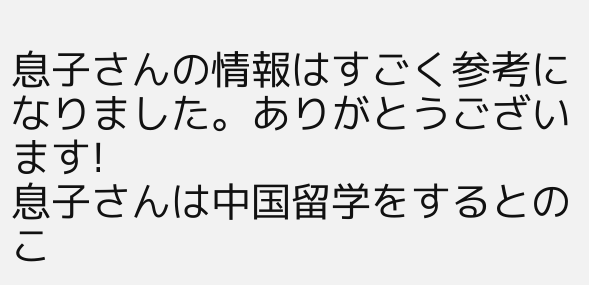息子さんの情報はすごく参考になりました。ありがとうございます!
息子さんは中国留学をするとのこ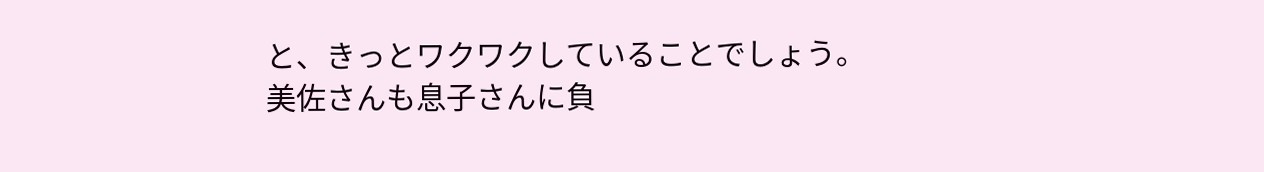と、きっとワクワクしていることでしょう。
美佐さんも息子さんに負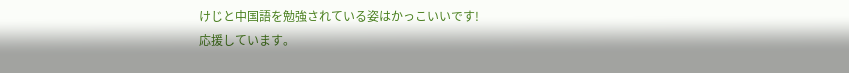けじと中国語を勉強されている姿はかっこいいです!
応援しています。